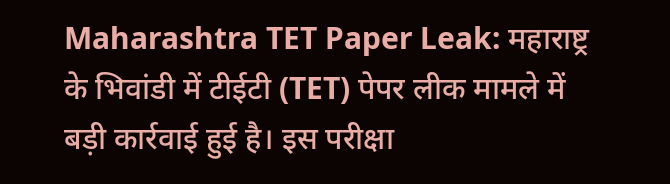Maharashtra TET Paper Leak: महाराष्ट्र के भिवांडी में टीईटी (TET) पेपर लीक मामले में बड़ी कार्रवाई हुई है। इस परीक्षा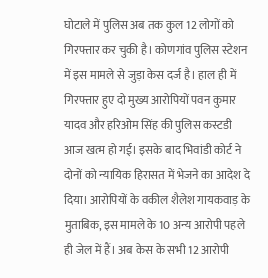घोटाले में पुलिस अब तक कुल 12 लोगों को गिरफ्तार कर चुकी है। कोणगांव पुलिस स्टेशन में इस मामले से जुड़ा केस दर्ज है। हाल ही में गिरफ्तार हुए दो मुख्य आरोपियों पवन कुमार यादव और हरिओम सिंह की पुलिस कस्टडी आज खत्म हो गई। इसके बाद भिवांडी कोर्ट ने दोनों को न्यायिक हिरासत में भेजने का आदेश दे दिया। आरोपियों के वकील शैलेश गायकवाड़ के मुताबिक, इस मामले के 10 अन्य आरोपी पहले ही जेल में हैं। अब केस के सभी 12 आरोपी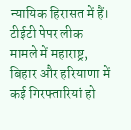न्यायिक हिरासत में हैं।
टीईटी पेपर लीक मामले में महाराष्ट्र, बिहार और हरियाणा में कई गिरफ्तारियां हो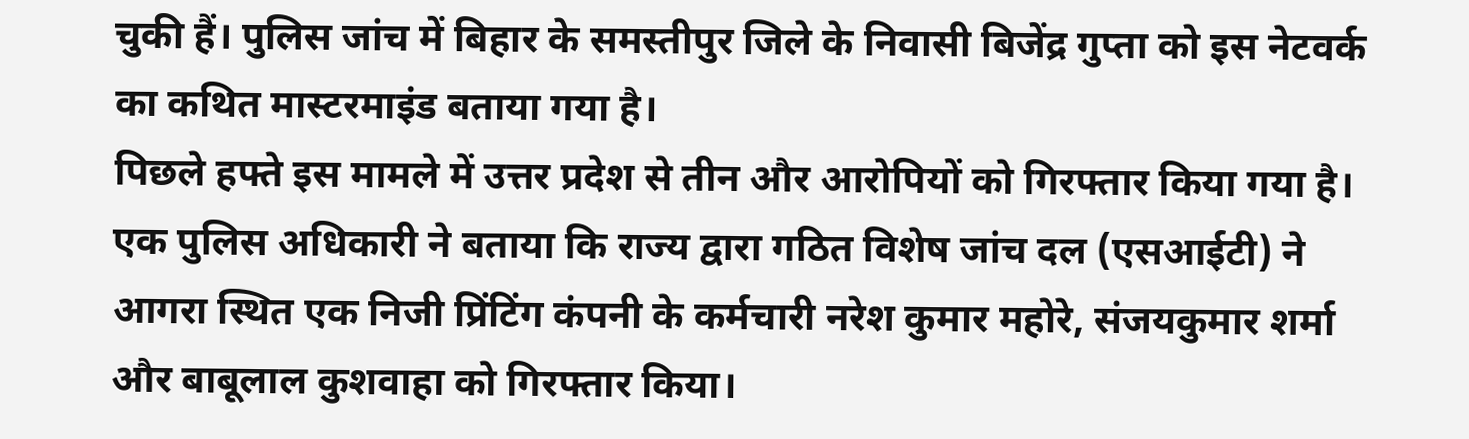चुकी हैं। पुलिस जांच में बिहार के समस्तीपुर जिले के निवासी बिजेंद्र गुप्ता को इस नेटवर्क का कथित मास्टरमाइंड बताया गया है।
पिछले हफ्ते इस मामले में उत्तर प्रदेश से तीन और आरोपियों को गिरफ्तार किया गया है। एक पुलिस अधिकारी ने बताया कि राज्य द्वारा गठित विशेष जांच दल (एसआईटी) ने आगरा स्थित एक निजी प्रिंटिंग कंपनी के कर्मचारी नरेश कुमार महोरे, संजयकुमार शर्मा और बाबूलाल कुशवाहा को गिरफ्तार किया।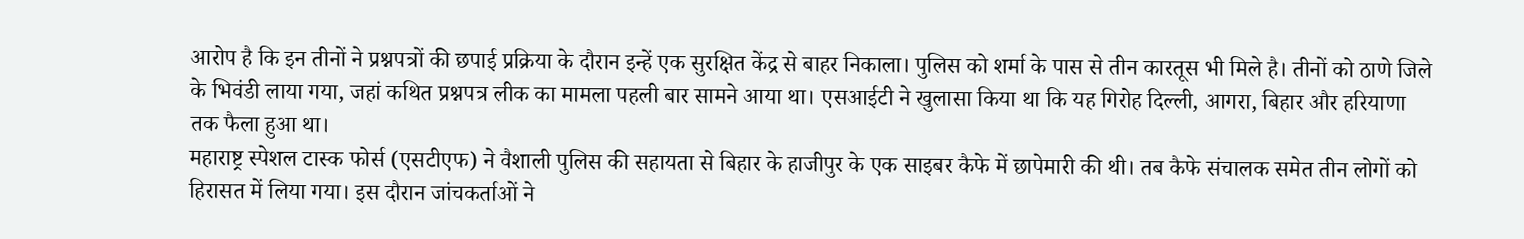आरोप है कि इन तीनों ने प्रश्नपत्रों की छपाई प्रक्रिया के दौरान इन्हें एक सुरक्षित केंद्र से बाहर निकाला। पुलिस को शर्मा के पास से तीन कारतूस भी मिले है। तीनों को ठाणे जिले के भिवंडी लाया गया, जहां कथित प्रश्नपत्र लीक का मामला पहली बार सामने आया था। एसआईटी ने खुलासा किया था कि यह गिरोह दिल्ली, आगरा, बिहार और हरियाणा तक फैला हुआ था।
महाराष्ट्र स्पेशल टास्क फोर्स (एसटीएफ) ने वैशाली पुलिस की सहायता से बिहार के हाजीपुर के एक साइबर कैफे में छापेमारी की थी। तब कैफे संचालक समेत तीन लोगों को हिरासत में लिया गया। इस दौरान जांचकर्ताओं ने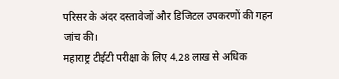परिसर के अंदर दस्तावेजों और डिजिटल उपकरणों की गहन जांच की।
महाराष्ट्र टीईटी परीक्षा के लिए 4.28 लाख से अधिक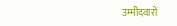उम्मीदवारों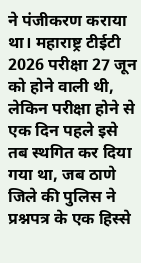ने पंजीकरण कराया था। महाराष्ट्र टीईटी 2026 परीक्षा 27 जून को होने वाली थी, लेकिन परीक्षा होने से एक दिन पहले इसे तब स्थगित कर दिया गया था, जब ठाणे जिले की पुलिस ने प्रश्नपत्र के एक हिस्से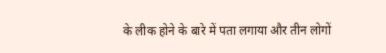के लीक होने के बारे में पता लगाया और तीन लोगों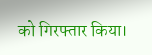को गिरफ्तार किया।